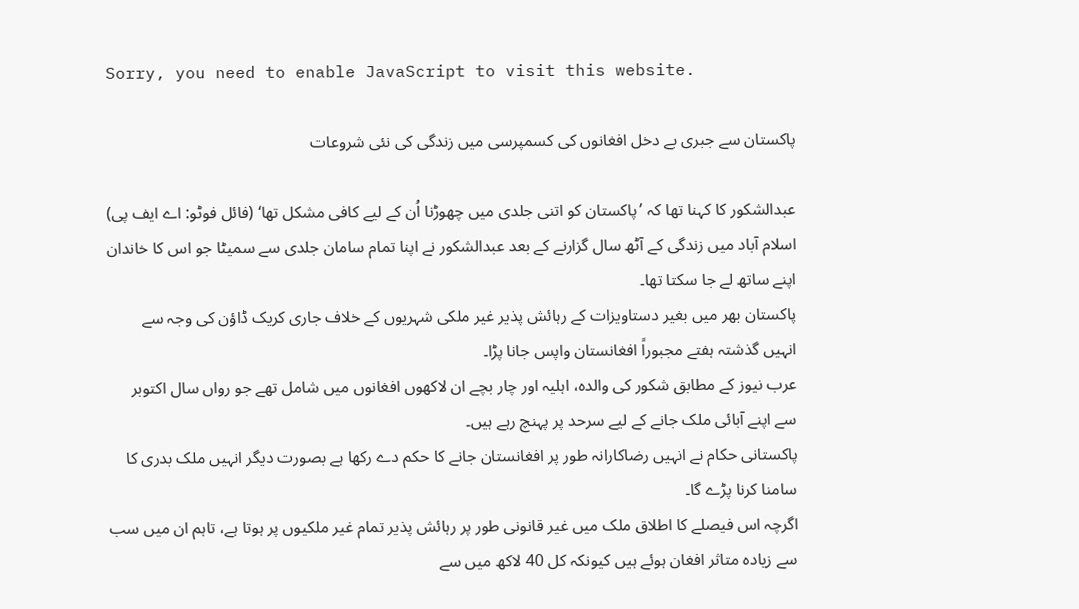Sorry, you need to enable JavaScript to visit this website.

پاکستان سے جبری بے دخل افغانوں کی کسمپرسی میں زندگی کی نئی شروعات

عبدالشکور کا کہنا تھا کہ ’پاکستان کو اتنی جلدی میں چھوڑنا اُن کے لیے کافی مشکل تھا‘ (فائل فوٹو: اے ایف پی)
اسلام آباد میں زندگی کے آٹھ سال گزارنے کے بعد عبدالشکور نے اپنا تمام سامان جلدی سے سمیٹا جو اس کا خاندان اپنے ساتھ لے جا سکتا تھا۔
پاکستان بھر میں بغیر دستاویزات کے رہائش پذیر غیر ملکی شہریوں کے خلاف جاری کریک ڈاؤن کی وجہ سے انہیں گذشتہ ہفتے مجبوراً افغانستان واپس جانا پڑا۔
عرب نیوز کے مطابق شکور کی والدہ، اہلیہ اور چار بچے ان لاکھوں افغانوں میں شامل تھے جو رواں سال اکتوبر سے اپنے آبائی ملک جانے کے لیے سرحد پر پہنچ رہے ہیں۔
پاکستانی حکام نے انہیں رضاکارانہ طور پر افغانستان جانے کا حکم دے رکھا ہے بصورت دیگر انہیں ملک بدری کا سامنا کرنا پڑے گا۔
اگرچہ اس فیصلے کا اطلاق ملک میں غیر قانونی طور پر رہائش پذیر تمام غیر ملکیوں پر ہوتا ہے، تاہم ان میں سب سے زیادہ متاثر افغان ہوئے ہیں کیونکہ کل 40 لاکھ میں سے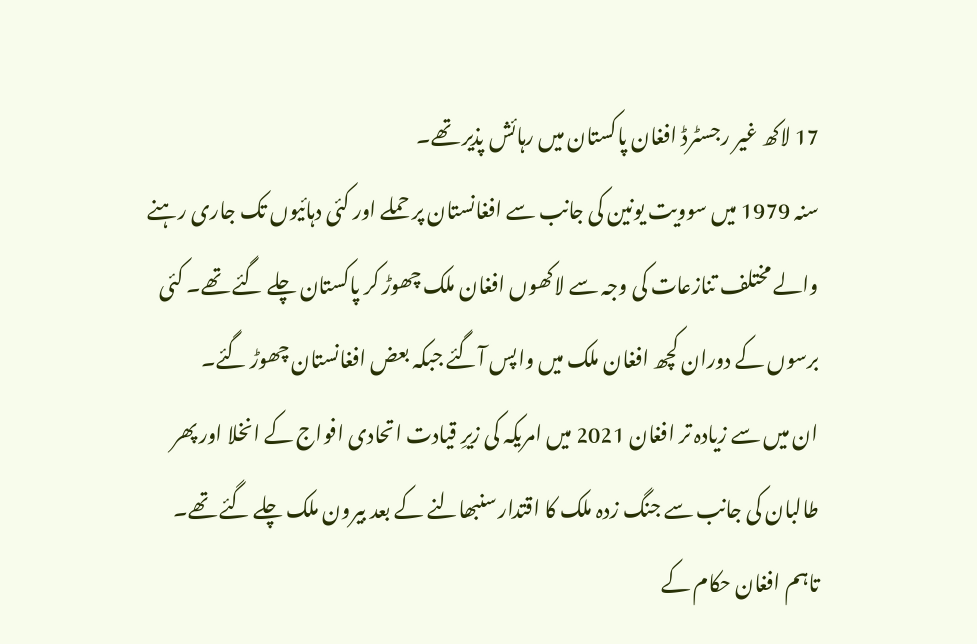17 لاکھ غیر رجسٹرڈ افغان پاکستان میں رہائش پذیر تھے۔
سنہ 1979 میں سوویت یونین کی جانب سے افغانستان پر حملے اور کئی دہائیوں تک جاری رہنے والے مختلف تنازعات کی وجہ سے لاکھوں افغان ملک چھوڑ کر پاکستان چلے گئے تھے۔ کئی برسوں کے دوران کچھ افغان ملک میں واپس آگئے جبکہ بعض افغانستان چھوڑ گئے۔
ان میں سے زیادہ تر افغان 2021 میں امریکہ کی زیرِ قیادت اتحادی افواج کے انخلا اور پھر طالبان کی جانب سے جنگ زدہ ملک کا اقتدار سنبھالنے کے بعد بیرون ملک چلے گئے تھے۔
تاہم افغان حکام کے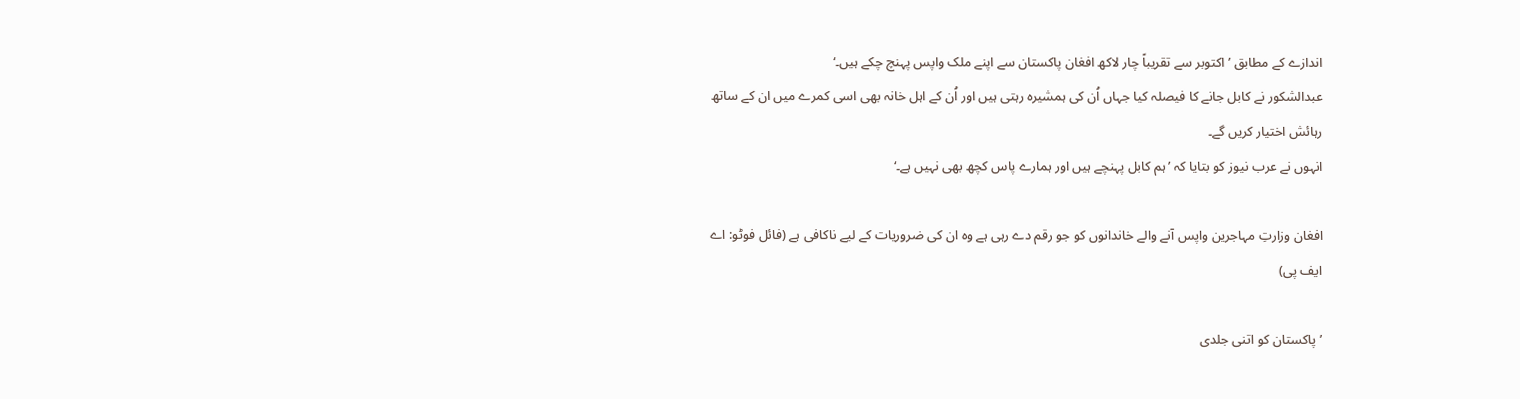اندازے کے مطابق ’اکتوبر سے تقریباً چار لاکھ افغان پاکستان سے اپنے ملک واپس پہنچ چکے ہیں۔‘
عبدالشکور نے کابل جانے کا فیصلہ کیا جہاں اُن کی ہمشیرہ رہتی ہیں اور اُن کے اہل خانہ بھی اسی کمرے میں ان کے ساتھ رہائش اختیار کریں گے۔
انہوں نے عرب نیوز کو بتایا کہ ’ہم کابل پہنچے ہیں اور ہمارے پاس کچھ بھی نہیں ہے۔‘

افغان وزارتِ مہاجرین واپس آنے والے خاندانوں کو جو رقم دے رہی ہے وہ ان کی ضروریات کے لیے ناکافی ہے (فائل فوٹو: اے ایف پی)

’پاکستان کو اتنی جلدی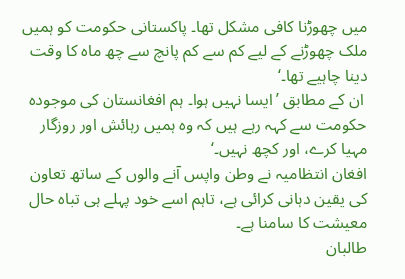میں چھوڑنا کافی مشکل تھا۔ پاکستانی حکومت کو ہمیں ملک چھوڑنے کے لیے کم سے کم پانچ سے چھ ماہ کا وقت دینا چاہیے تھا۔‘
 ان کے مطابق ’ایسا نہیں ہوا۔ ہم افغانستان کی موجودہ حکومت سے کہہ رہے ہیں کہ وہ ہمیں رہائش اور روزگار مہیا کرے، اور کچھ نہیں۔‘
افغان انتظامیہ نے وطن واپس آنے والوں کے ساتھ تعاون کی یقین دہانی کرائی ہے، تاہم اسے خود پہلے ہی تباہ حال معیشت کا سامنا ہے۔
طالبان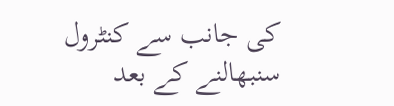کی جانب سے کنٹرول سنبھالنے کے بعد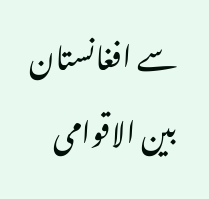سے افغانستان بین الاقوامی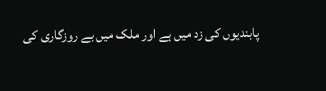پابندیوں کی زد میں ہے اور ملک میں بے روزگاری کی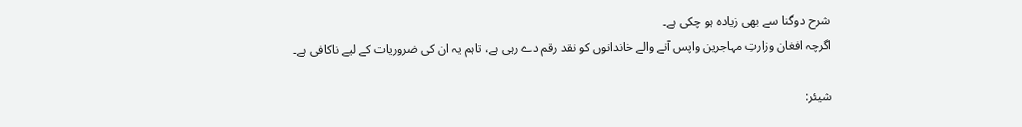شرح دوگنا سے بھی زیادہ ہو چکی ہے۔
اگرچہ افغان وزارتِ مہاجرین واپس آنے والے خاندانوں کو نقد رقم دے رہی ہے، تاہم یہ ان کی ضروریات کے لیے ناکافی ہے۔

شیئر: